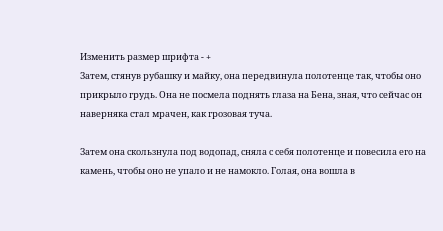Изменить размер шрифта - +
Затем, стянув рубашку и майку, она передвинула полотенце так, чтобы оно прикрыло грудь. Она не посмела поднять глаза на Бена, зная, что сейчас он наверняка стал мрачен, как грозовая туча.

Затем она скользнула под водопад, сняла с себя полотенце и повесила его на камень, чтобы оно не упало и не намокло. Голая, она вошла в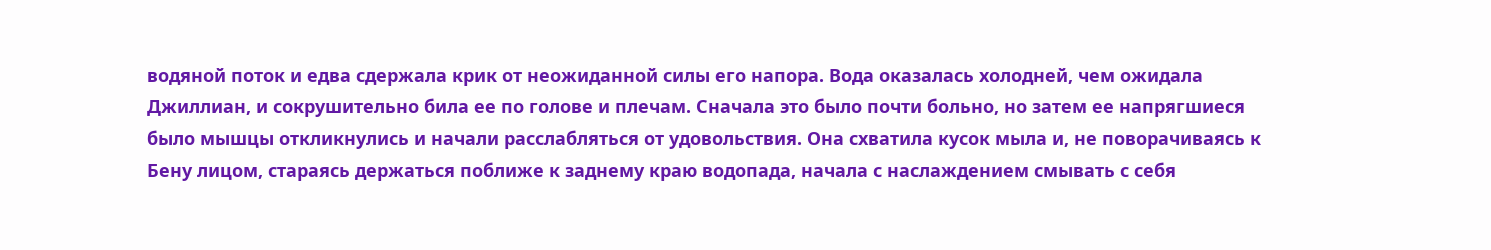водяной поток и едва сдержала крик от неожиданной силы его напора. Вода оказалась холодней, чем ожидала Джиллиан, и сокрушительно била ее по голове и плечам. Сначала это было почти больно, но затем ее напрягшиеся было мышцы откликнулись и начали расслабляться от удовольствия. Она схватила кусок мыла и, не поворачиваясь к Бену лицом, стараясь держаться поближе к заднему краю водопада, начала с наслаждением смывать с себя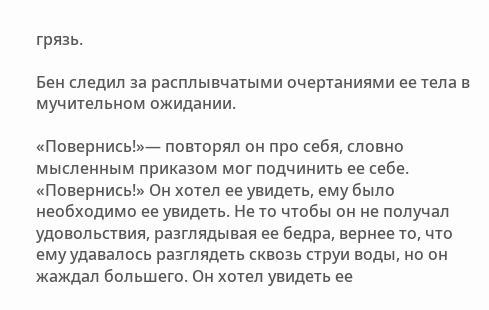грязь.

Бен следил за расплывчатыми очертаниями ее тела в мучительном ожидании.

«Повернись!»— повторял он про себя, словно мысленным приказом мог подчинить ее себе. «Повернись!» Он хотел ее увидеть, ему было необходимо ее увидеть. Не то чтобы он не получал удовольствия, разглядывая ее бедра, вернее то, что ему удавалось разглядеть сквозь струи воды, но он жаждал большего. Он хотел увидеть ее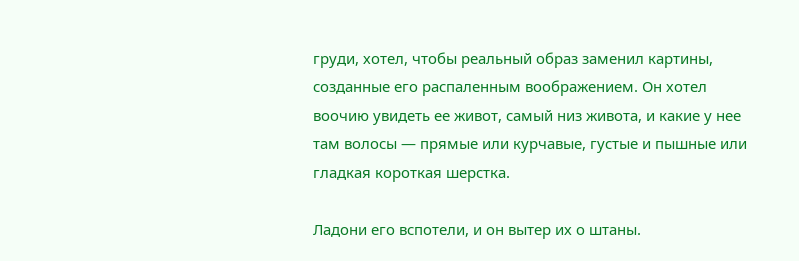груди, хотел, чтобы реальный образ заменил картины, созданные его распаленным воображением. Он хотел воочию увидеть ее живот, самый низ живота, и какие у нее там волосы — прямые или курчавые, густые и пышные или гладкая короткая шерстка.

Ладони его вспотели, и он вытер их о штаны.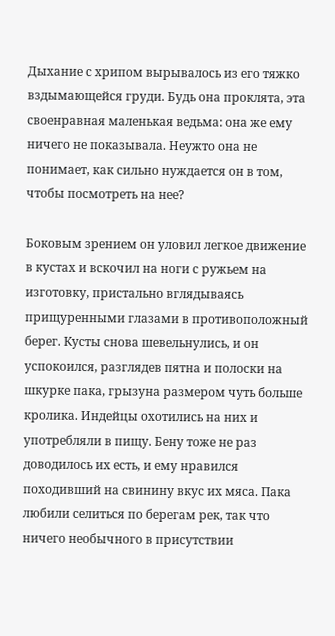Дыхание с хрипом вырывалось из его тяжко вздымающейся груди. Будь она проклята, эта своенравная маленькая ведьма: она же ему ничего не показывала. Неужто она не понимает, как сильно нуждается он в том, чтобы посмотреть на нее?

Боковым зрением он уловил легкое движение в кустах и вскочил на ноги с ружьем на изготовку, пристально вглядываясь прищуренными глазами в противоположный берег. Кусты снова шевельнулись, и он успокоился, разглядев пятна и полоски на шкурке пака, грызуна размером чуть больше кролика. Индейцы охотились на них и употребляли в пищу. Бену тоже не раз доводилось их есть, и ему нравился походивший на свинину вкус их мяса. Пака любили селиться по берегам рек, так что ничего необычного в присутствии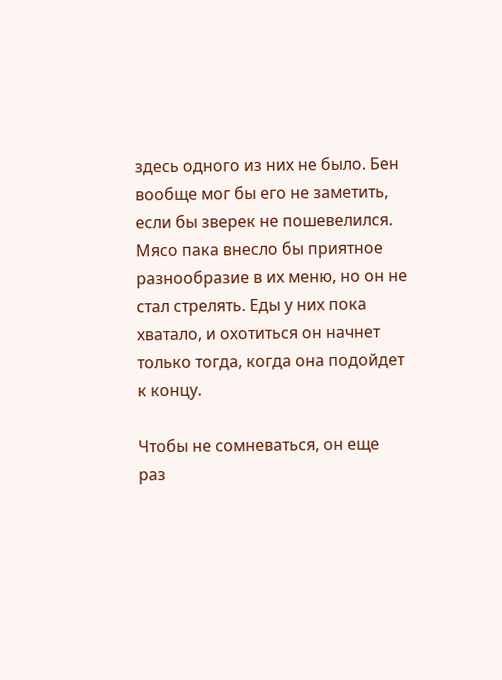здесь одного из них не было. Бен вообще мог бы его не заметить, если бы зверек не пошевелился. Мясо пака внесло бы приятное разнообразие в их меню, но он не стал стрелять. Еды у них пока хватало, и охотиться он начнет только тогда, когда она подойдет к концу.

Чтобы не сомневаться, он еще раз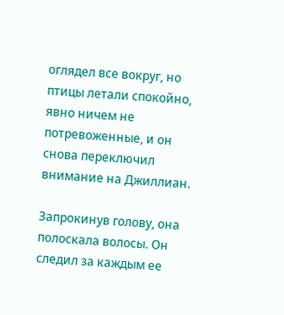оглядел все вокруг, но птицы летали спокойно, явно ничем не потревоженные, и он снова переключил внимание на Джиллиан.

Запрокинув голову, она полоскала волосы. Он следил за каждым ее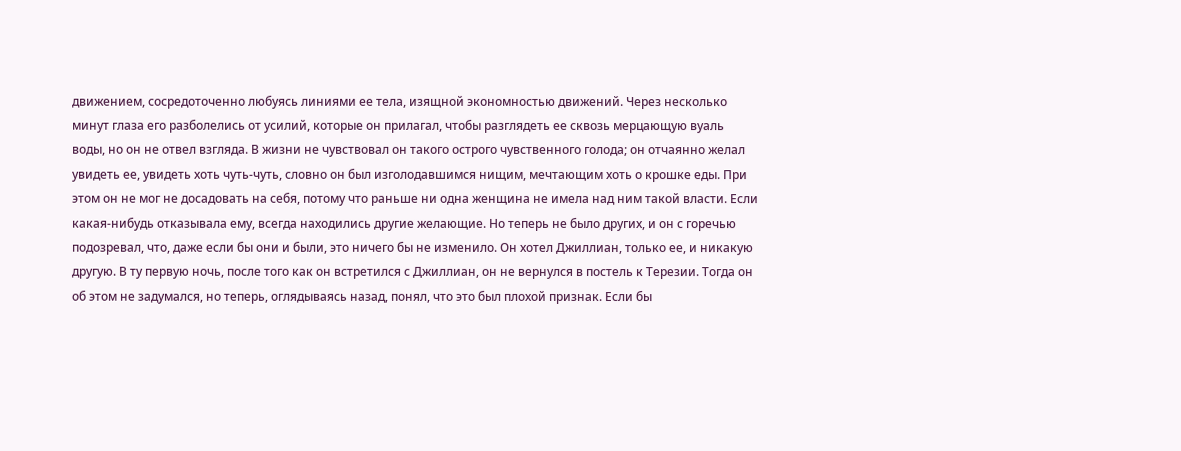движением, сосредоточенно любуясь линиями ее тела, изящной экономностью движений. Через несколько минут глаза его разболелись от усилий, которые он прилагал, чтобы разглядеть ее сквозь мерцающую вуаль воды, но он не отвел взгляда. В жизни не чувствовал он такого острого чувственного голода; он отчаянно желал увидеть ее, увидеть хоть чуть-чуть, словно он был изголодавшимся нищим, мечтающим хоть о крошке еды. При этом он не мог не досадовать на себя, потому что раньше ни одна женщина не имела над ним такой власти. Если какая-нибудь отказывала ему, всегда находились другие желающие. Но теперь не было других, и он с горечью подозревал, что, даже если бы они и были, это ничего бы не изменило. Он хотел Джиллиан, только ее, и никакую другую. В ту первую ночь, после того как он встретился с Джиллиан, он не вернулся в постель к Терезии. Тогда он об этом не задумался, но теперь, оглядываясь назад, понял, что это был плохой признак. Если бы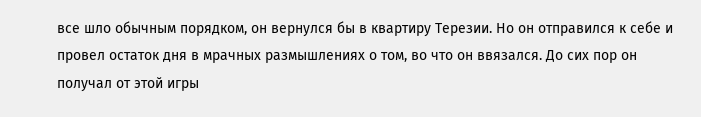все шло обычным порядком, он вернулся бы в квартиру Терезии. Но он отправился к себе и провел остаток дня в мрачных размышлениях о том, во что он ввязался. До сих пор он получал от этой игры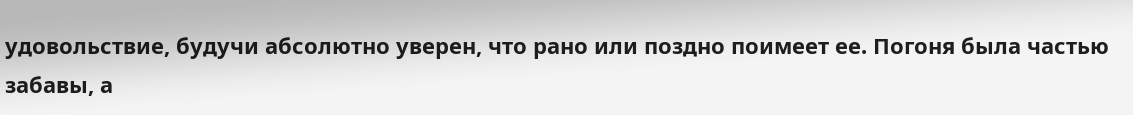удовольствие, будучи абсолютно уверен, что рано или поздно поимеет ее. Погоня была частью забавы, а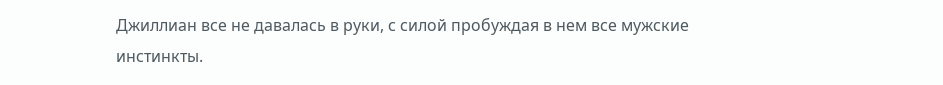Джиллиан все не давалась в руки, с силой пробуждая в нем все мужские инстинкты.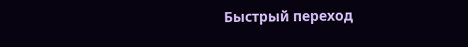Быстрый переход